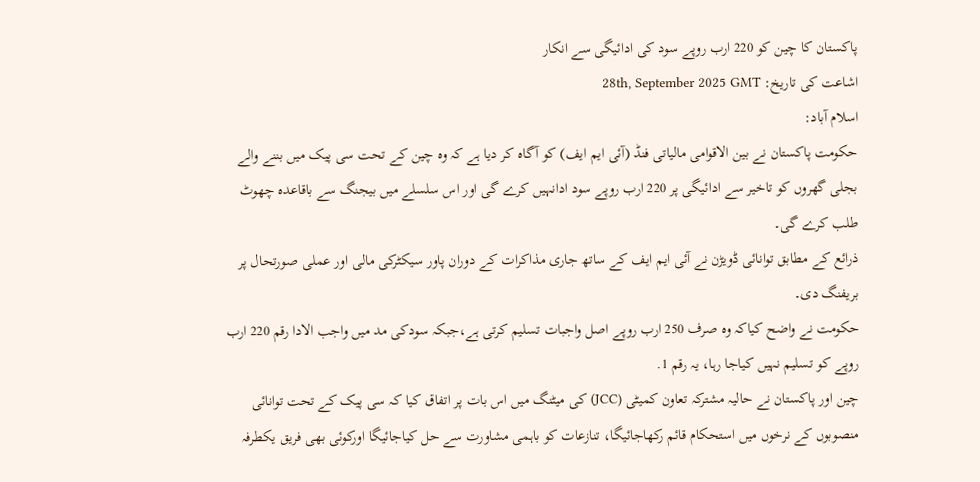پاکستان کا چین کو 220 ارب روپے سود کی ادائیگی سے انکار
اشاعت کی تاریخ: 28th, September 2025 GMT
اسلام آباد:
حکومت پاکستان نے بین الاقوامی مالیاتی فنڈ (آئی ایم ایف) کو آگاہ کر دیا ہے کہ وہ چین کے تحت سی پیک میں بننے والے بجلی گھروں کو تاخیر سے ادائیگی پر 220 ارب روپے سود ادانہیں کرے گی اور اس سلسلے میں بیجنگ سے باقاعدہ چھوٹ طلب کرے گی۔
ذرائع کے مطابق توانائی ڈویڑن نے آئی ایم ایف کے ساتھ جاری مذاکرات کے دوران پاور سیکٹرکی مالی اور عملی صورتحال پر بریفنگ دی۔
حکومت نے واضح کیاکہ وہ صرف 250 ارب روپے اصل واجبات تسلیم کرتی ہے،جبکہ سودکی مد میں واجب الادا رقم 220 ارب روپے کو تسلیم نہیں کیاجا رہا، یہ رقم 1.
چین اور پاکستان نے حالیہ مشترکہ تعاون کمیٹی (JCC) کی میٹنگ میں اس بات پر اتفاق کیا کہ سی پیک کے تحت توانائی منصوبوں کے نرخوں میں استحکام قائم رکھاجائیگا، تنازعات کو باہمی مشاورت سے حل کیاجائیگا اورکوئی بھی فریق یکطرفہ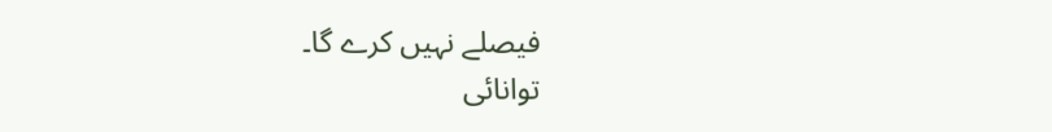فیصلے نہیں کرے گا۔
توانائی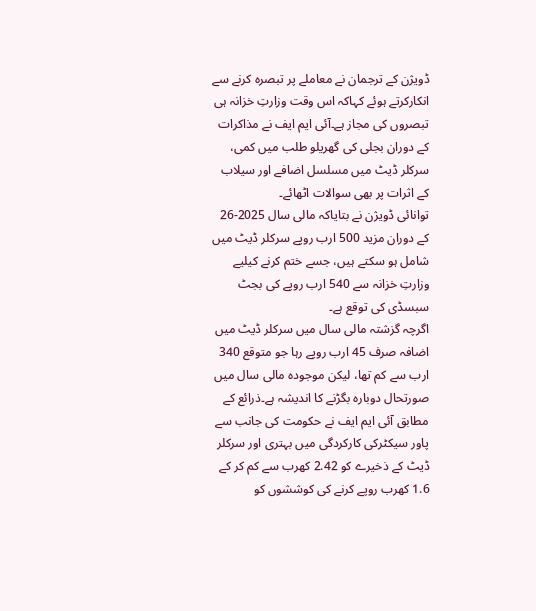ڈویژن کے ترجمان نے معاملے پر تبصرہ کرنے سے انکارکرتے ہوئے کہاکہ اس وقت وزارتِ خزانہ ہی تبصروں کی مجاز ہے۔آئی ایم ایف نے مذاکرات کے دوران بجلی کی گھریلو طلب میں کمی، سرکلر ڈیٹ میں مسلسل اضافے اور سیلاب کے اثرات پر بھی سوالات اٹھائے۔
توانائی ڈویژن نے بتایاکہ مالی سال 2025-26 کے دوران مزید 500 ارب روپے سرکلر ڈیٹ میں شامل ہو سکتے ہیں، جسے ختم کرنے کیلیے وزارتِ خزانہ سے 540 ارب روپے کی بجٹ سبسڈی کی توقع ہے۔
اگرچہ گزشتہ مالی سال میں سرکلر ڈیٹ میں اضافہ صرف 45 ارب روپے رہا جو متوقع 340 ارب سے کم تھا، لیکن موجودہ مالی سال میں صورتحال دوبارہ بگڑنے کا اندیشہ ہے۔ذرائع کے مطابق آئی ایم ایف نے حکومت کی جانب سے پاور سیکٹرکی کارکردگی میں بہتری اور سرکلر ڈیٹ کے ذخیرے کو 2.42 کھرب سے کم کر کے 1.6 کھرب روپے کرنے کی کوششوں کو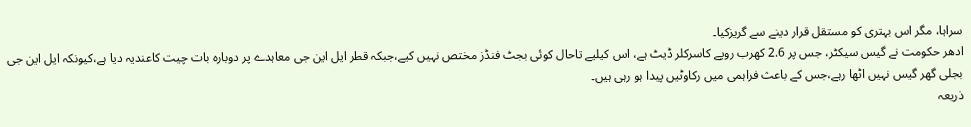سراہا، مگر اس بہتری کو مستقل قرار دینے سے گریزکیا۔
ادھر حکومت نے گیس سیکٹر، جس پر 2.6 کھرب روپے کاسرکلر ڈیٹ ہے، اس کیلیے تاحال کوئی بجٹ فنڈز مختص نہیں کیے،جبکہ قطر ایل این جی معاہدے پر دوبارہ بات چیت کاعندیہ دیا ہے،کیونکہ ایل این جی بجلی گھر گیس نہیں اٹھا رہے،جس کے باعث فراہمی میں رکاوٹیں پیدا ہو رہی ہیں۔
ذریعہ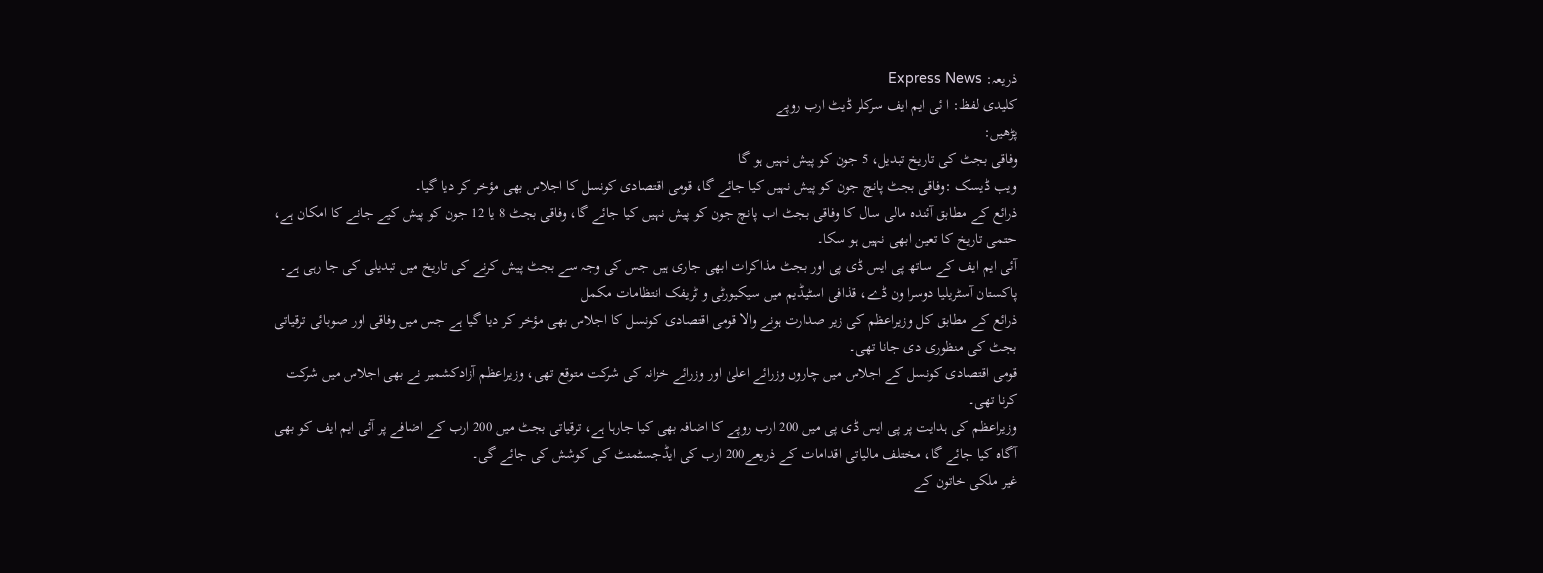ذریعہ: Express News
کلیدی لفظ: ا ئی ایم ایف سرکلر ڈیٹ ارب روپے
پڑھیں:
وفاقی بجٹ کی تاریخ تبدیل، 5 جون کو پیش نہیں ہو گا
ویب ڈیسک :وفاقی بجٹ پانچ جون کو پیش نہیں کیا جائے گا، قومی اقتصادی کونسل کا اجلاس بھی مؤخر کر دیا گیا۔
ذرائع کے مطابق آئندہ مالی سال کا وفاقی بجٹ اب پانچ جون کو پیش نہیں کیا جائے گا، وفاقی بجٹ 8 یا 12 جون کو پیش کیے جانے کا امکان ہے، حتمی تاریخ کا تعین ابھی نہیں ہو سکا۔
آئی ایم ایف کے ساتھ پی ایس ڈی پی اور بجٹ مذاکرات ابھی جاری ہیں جس کی وجہ سے بجٹ پیش کرنے کی تاریخ میں تبدیلی کی جا رہی ہے۔
پاکستان آسٹریلیا دوسرا ون ڈے، قذافی اسٹیڈیم میں سیکیورٹی و ٹریفک انتظامات مکمل
ذرائع کے مطابق کل وزیراعظم کی زیر صدارت ہونے والا قومی اقتصادی کونسل کا اجلاس بھی مؤخر کر دیا گیا ہے جس میں وفاقی اور صوبائی ترقیاتی بجٹ کی منظوری دی جانا تھی۔
قومی اقتصادی کونسل کے اجلاس میں چاروں وزرائے اعلیٰ اور وزرائے خزانہ کی شرکت متوقع تھی، وزیراعظم آزادکشمیر نے بھی اجلاس میں شرکت کرنا تھی۔
وزیراعظم کی ہدایت پر پی ایس ڈی پی میں 200 ارب روپے کا اضافہ بھی کیا جارہا ہے، ترقیاتی بجٹ میں 200 ارب کے اضافے پر آئی ایم ایف کو بھی آگاہ کیا جائے گا، مختلف مالیاتی اقدامات کے ذریعے200 ارب کی ایڈجسٹمنٹ کی کوشش کی جائے گی۔
غیر ملکی خاتون کے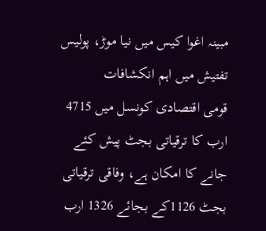مبینہ اغوا کیس میں نیا موڑ، پولیس تفتیش میں اہم انکشافات
قومی اقتصادی کونسل میں 4715 ارب کا ترقیاتی بجٹ پیش کئے جانے کا امکان ہے، وفاقی ترقیاتی بجٹ 1126کے بجائے 1326 ارب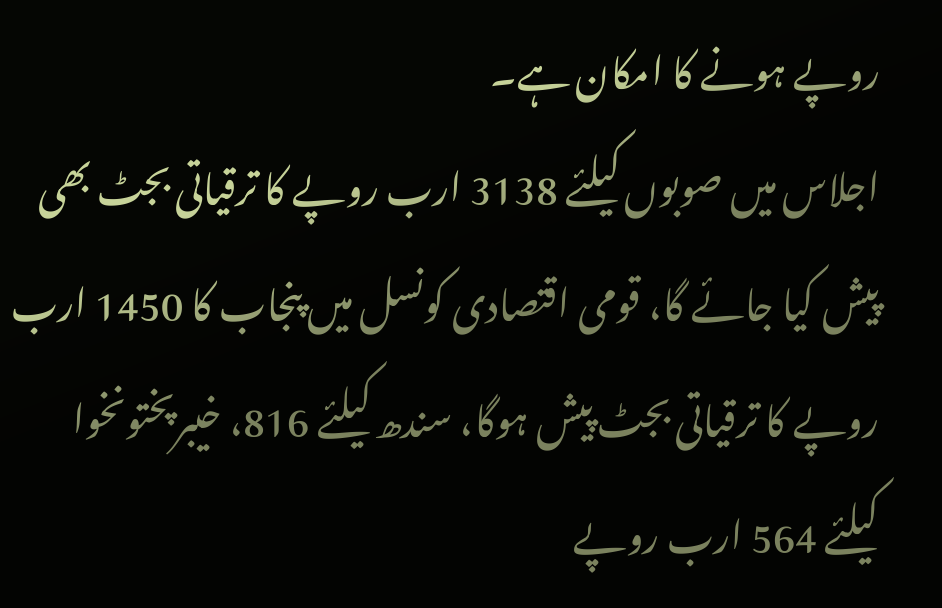روپے ہونے کا امکان ہے۔
اجلاس میں صوبوں کیلئے 3138 ارب روپے کا ترقیاتی بجٹ بھی پیش کیا جائے گا، قومی اقتصادی کونسل میں پنجاب کا 1450 ارب روپے کا ترقیاتی بجٹ پیش ہوگا، سندھ کیلئے 816، خیبرپختونخوا کیلئے 564 ارب روپے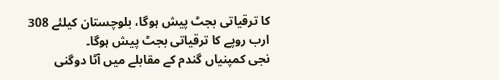کا ترقیاتی بجٹ پیش ہوگا، بلوچستان کیلئے 308 ارب روپے کا ترقیاتی بجٹ پیش ہوگا۔
نجی کمپنیاں گندم کے مقابلے میں آٹا دوگنی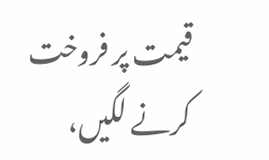قیمت پر فروخت کرنے لگیں،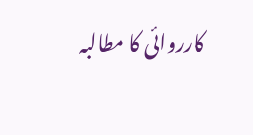کارروائی کا مطالبہ